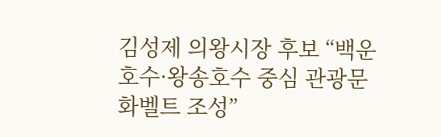김성제 의왕시장 후보 “백운호수·왕송호수 중심 관광문화벨트 조성”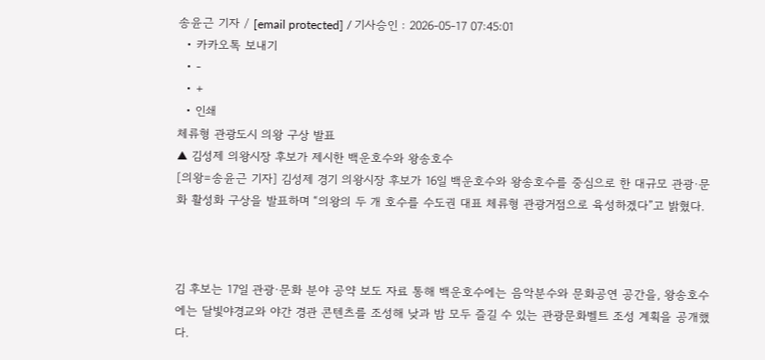송윤근 기자 / [email protected] / 기사승인 : 2026-05-17 07:45:01
  • 카카오톡 보내기
  • -
  • +
  • 인쇄
체류형 관광도시 의왕 구상 발표
▲ 김성제 의왕시장 후보가 제시한 백운호수와 왕송호수
[의왕=송윤근 기자] 김성제 경기 의왕시장 후보가 16일 백운호수와 왕송호수를 중심으로 한 대규모 관광·문화 활성화 구상을 발표하며 “의왕의 두 개 호수를 수도권 대표 체류형 관광거점으로 육성하겠다”고 밝혔다.



김 후보는 17일 관광·문화 분야 공약 보도 자료 통해 백운호수에는 음악분수와 문화공연 공간을, 왕송호수에는 달빛야경교와 야간 경관 콘텐츠를 조성해 낮과 밤 모두 즐길 수 있는 관광문화벨트 조성 계획을 공개했다.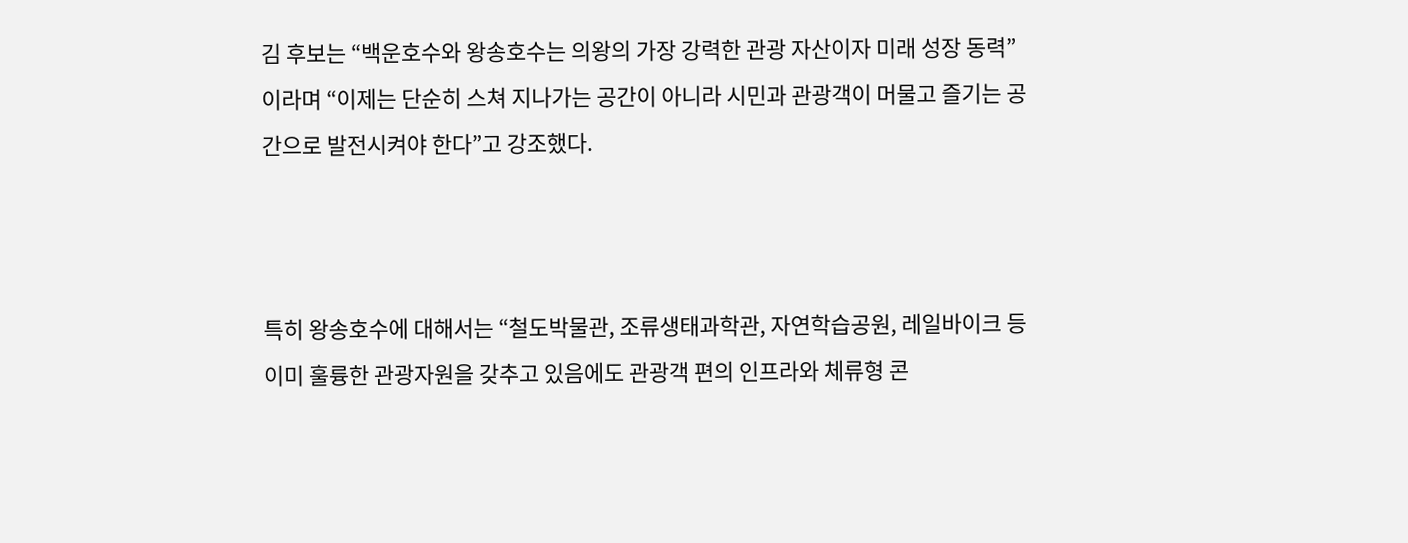김 후보는 “백운호수와 왕송호수는 의왕의 가장 강력한 관광 자산이자 미래 성장 동력”이라며 “이제는 단순히 스쳐 지나가는 공간이 아니라 시민과 관광객이 머물고 즐기는 공간으로 발전시켜야 한다”고 강조했다.



특히 왕송호수에 대해서는 “철도박물관, 조류생태과학관, 자연학습공원, 레일바이크 등 이미 훌륭한 관광자원을 갖추고 있음에도 관광객 편의 인프라와 체류형 콘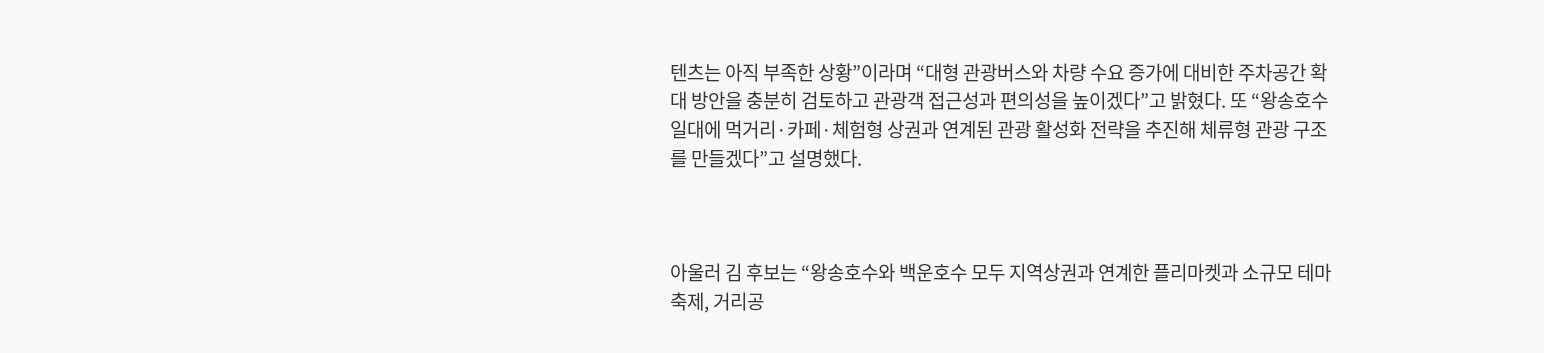텐츠는 아직 부족한 상황”이라며 “대형 관광버스와 차량 수요 증가에 대비한 주차공간 확대 방안을 충분히 검토하고 관광객 접근성과 편의성을 높이겠다”고 밝혔다. 또 “왕송호수 일대에 먹거리·카페·체험형 상권과 연계된 관광 활성화 전략을 추진해 체류형 관광 구조를 만들겠다”고 설명했다.



아울러 김 후보는 “왕송호수와 백운호수 모두 지역상권과 연계한 플리마켓과 소규모 테마축제, 거리공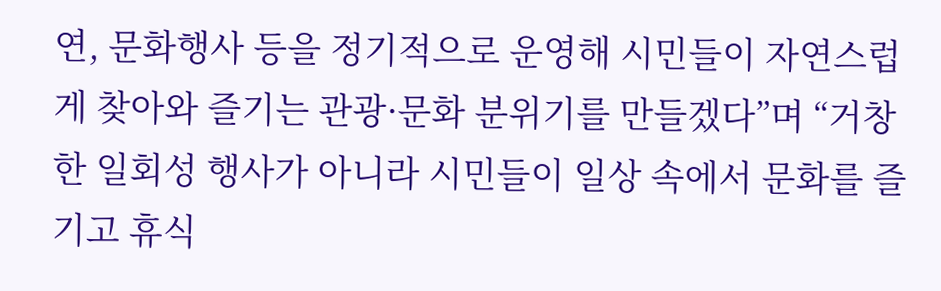연, 문화행사 등을 정기적으로 운영해 시민들이 자연스럽게 찾아와 즐기는 관광·문화 분위기를 만들겠다”며 “거창한 일회성 행사가 아니라 시민들이 일상 속에서 문화를 즐기고 휴식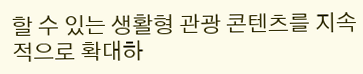할 수 있는 생활형 관광 콘텐츠를 지속적으로 확대하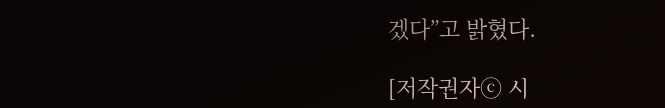겠다”고 밝혔다.

[저작권자ⓒ 시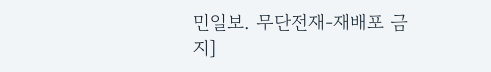민일보. 무단전재-재배포 금지]